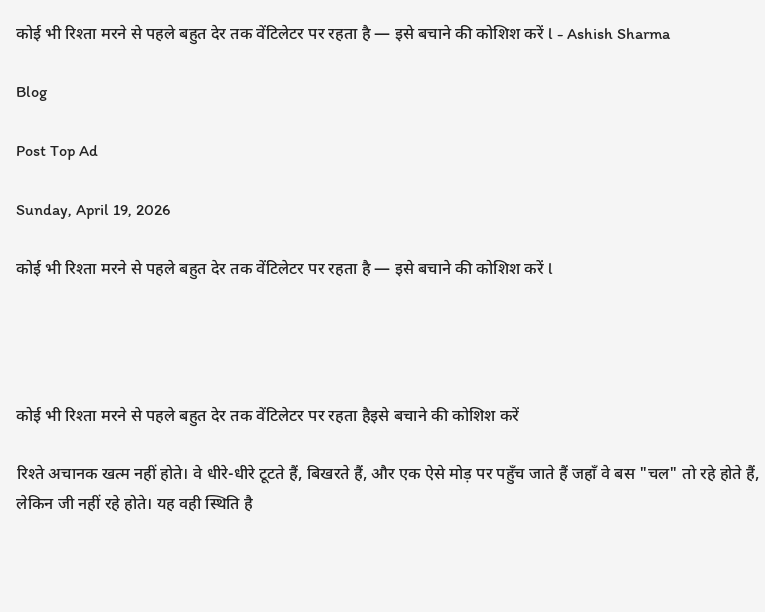कोई भी रिश्ता मरने से पहले बहुत देर तक वेंटिलेटर पर रहता है — इसे बचाने की कोशिश करें l - Ashish Sharma

Blog

Post Top Ad

Sunday, April 19, 2026

कोई भी रिश्ता मरने से पहले बहुत देर तक वेंटिलेटर पर रहता है — इसे बचाने की कोशिश करें l




कोई भी रिश्ता मरने से पहले बहुत देर तक वेंटिलेटर पर रहता हैइसे बचाने की कोशिश करें

रिश्ते अचानक खत्म नहीं होते। वे धीरे-धीरे टूटते हैं, बिखरते हैं, और एक ऐसे मोड़ पर पहुँच जाते हैं जहाँ वे बस "चल" तो रहे होते हैं, लेकिन जी नहीं रहे होते। यह वही स्थिति है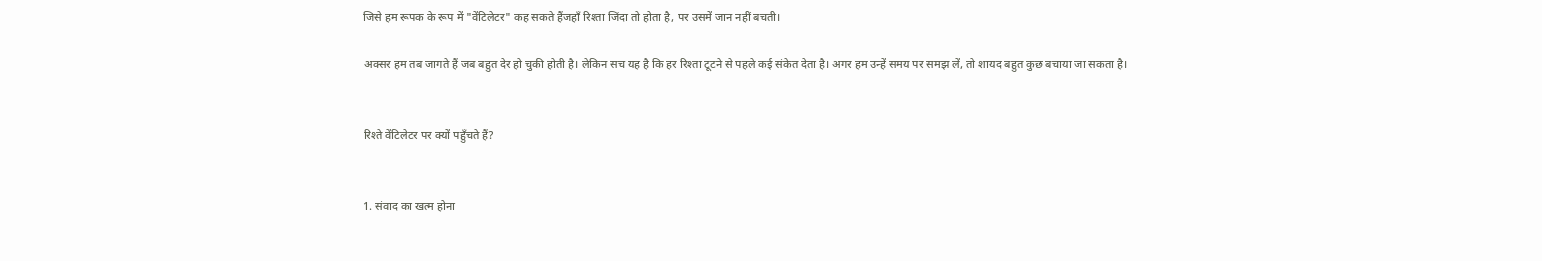जिसे हम रूपक के रूप में "वेंटिलेटर" कह सकते हैंजहाँ रिश्ता जिंदा तो होता है, पर उसमें जान नहीं बचती।

अक्सर हम तब जागते हैं जब बहुत देर हो चुकी होती है। लेकिन सच यह है कि हर रिश्ता टूटने से पहले कई संकेत देता है। अगर हम उन्हें समय पर समझ लें, तो शायद बहुत कुछ बचाया जा सकता है।


रिश्ते वेंटिलेटर पर क्यों पहुँचते हैं?


1. संवाद का खत्म होना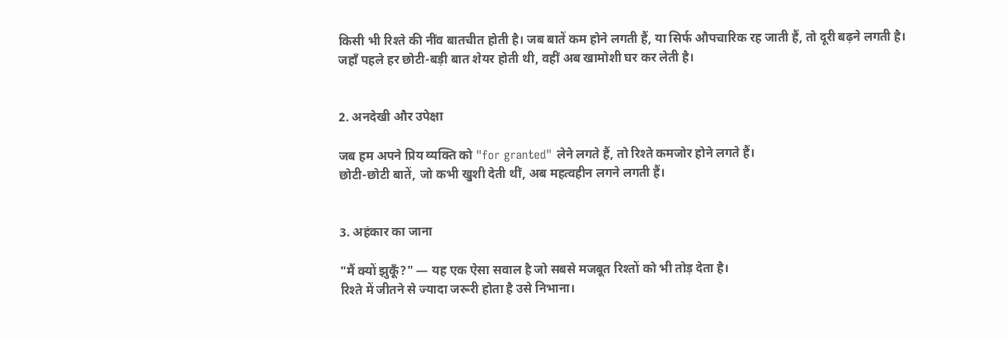किसी भी रिश्ते की नींव बातचीत होती है। जब बातें कम होने लगती हैं, या सिर्फ औपचारिक रह जाती हैं, तो दूरी बढ़ने लगती है।
जहाँ पहले हर छोटी-बड़ी बात शेयर होती थी, वहीं अब खामोशी घर कर लेती है।


2. अनदेखी और उपेक्षा

जब हम अपने प्रिय व्यक्ति को "for granted" लेने लगते हैं, तो रिश्ते कमजोर होने लगते हैं।
छोटी-छोटी बातें, जो कभी खुशी देती थीं, अब महत्वहीन लगने लगती हैं।


3. अहंकार का जाना

"मैं क्यों झुकूँ?" — यह एक ऐसा सवाल है जो सबसे मजबूत रिश्तों को भी तोड़ देता है।
रिश्ते में जीतने से ज्यादा जरूरी होता है उसे निभाना।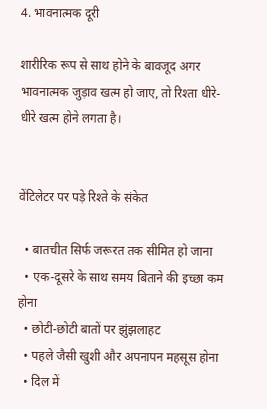4. भावनात्मक दूरी

शारीरिक रूप से साथ होने के बावजूद अगर भावनात्मक जुड़ाव खत्म हो जाए, तो रिश्ता धीरे-धीरे खत्म होने लगता है।


वेंटिलेटर पर पड़े रिश्ते के संकेत

  • बातचीत सिर्फ जरूरत तक सीमित हो जाना
  • एक-दूसरे के साथ समय बिताने की इच्छा कम होना
  • छोटी-छोटी बातों पर झुंझलाहट
  • पहले जैसी खुशी और अपनापन महसूस होना
  • दिल में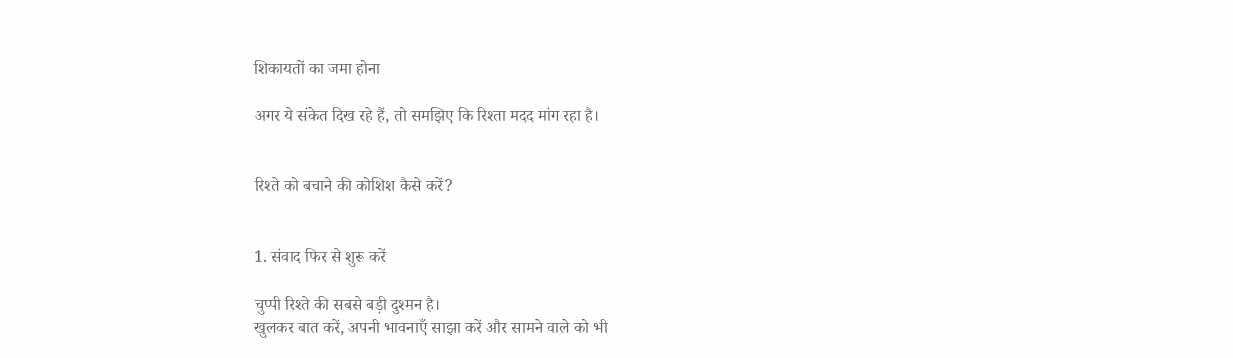शिकायतों का जमा होना

अगर ये संकेत दिख रहे हैं, तो समझिए कि रिश्ता मदद मांग रहा है।


रिश्ते को बचाने की कोशिश कैसे करें?


1. संवाद फिर से शुरू करें

चुप्पी रिश्ते की सबसे बड़ी दुश्मन है।
खुलकर बात करें, अपनी भावनाएँ साझा करें और सामने वाले को भी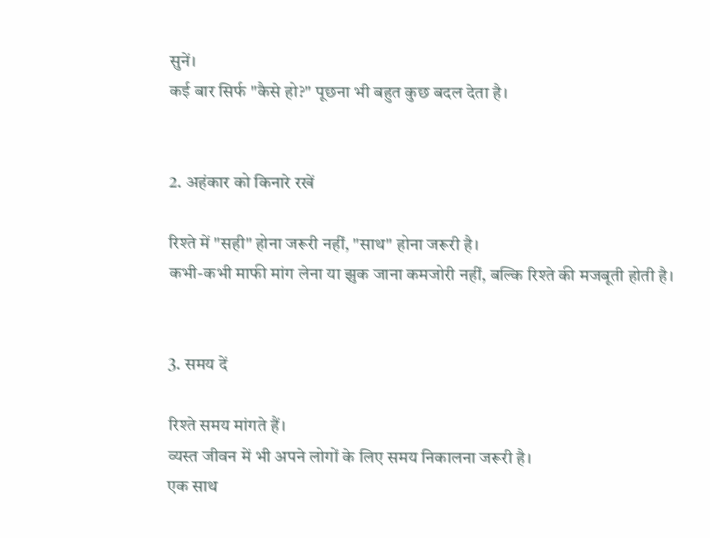सुनें।
कई बार सिर्फ "कैसे हो?" पूछना भी बहुत कुछ बदल देता है।


2. अहंकार को किनारे रखें

रिश्ते में "सही" होना जरूरी नहीं, "साथ" होना जरूरी है।
कभी-कभी माफी मांग लेना या झुक जाना कमजोरी नहीं, बल्कि रिश्ते की मजबूती होती है।


3. समय दें

रिश्ते समय मांगते हैं।
व्यस्त जीवन में भी अपने लोगों के लिए समय निकालना जरूरी है।
एक साथ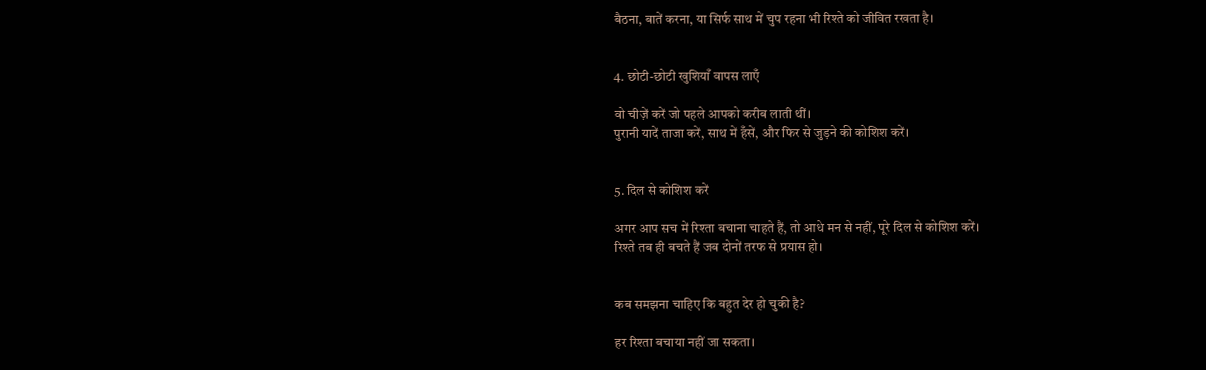बैठना, बातें करना, या सिर्फ साथ में चुप रहना भी रिश्ते को जीवित रखता है।


4. छोटी-छोटी खुशियाँ वापस लाएँ

वो चीज़ें करें जो पहले आपको करीब लाती थीं।
पुरानी यादें ताजा करें, साथ में हँसें, और फिर से जुड़ने की कोशिश करें।


5. दिल से कोशिश करें

अगर आप सच में रिश्ता बचाना चाहते हैं, तो आधे मन से नहीं, पूरे दिल से कोशिश करें।
रिश्ते तब ही बचते हैं जब दोनों तरफ से प्रयास हो।


कब समझना चाहिए कि बहुत देर हो चुकी है?

हर रिश्ता बचाया नहीं जा सकता।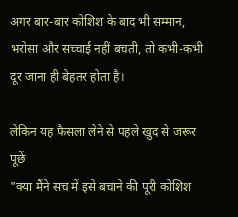अगर बार-बार कोशिश के बाद भी सम्मान, भरोसा और सच्चाई नहीं बचती, तो कभी-कभी दूर जाना ही बेहतर होता है।

लेकिन यह फैसला लेने से पहले खुद से जरूर पूछें
"क्या मैंने सच में इसे बचाने की पूरी कोशिश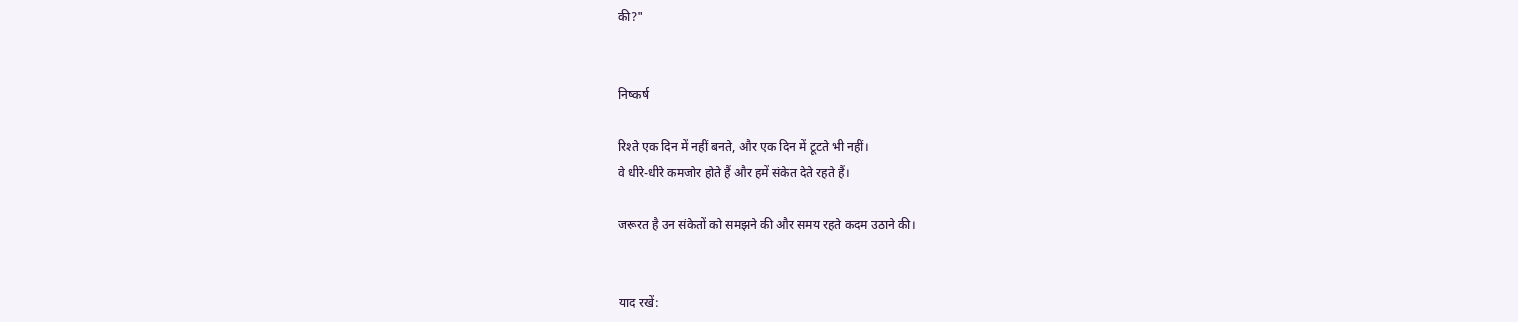की?"


निष्कर्ष

रिश्ते एक दिन में नहीं बनते, और एक दिन में टूटते भी नहीं।
वे धीरे-धीरे कमजोर होते हैं और हमें संकेत देते रहते हैं।

जरूरत है उन संकेतों को समझने की और समय रहते कदम उठाने की।


याद रखें: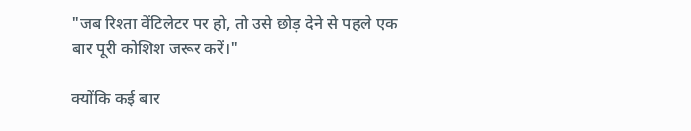"जब रिश्ता वेंटिलेटर पर हो, तो उसे छोड़ देने से पहले एक बार पूरी कोशिश जरूर करें।"

क्योंकि कई बार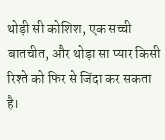थोड़ी सी कोशिश, एक सच्ची बातचीत, और थोड़ा सा प्यार किसी रिश्ते को फिर से जिंदा कर सकता है।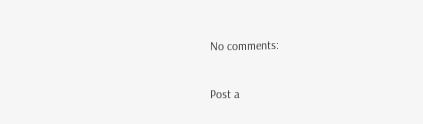No comments:

Post a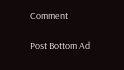Comment

Post Bottom Ad